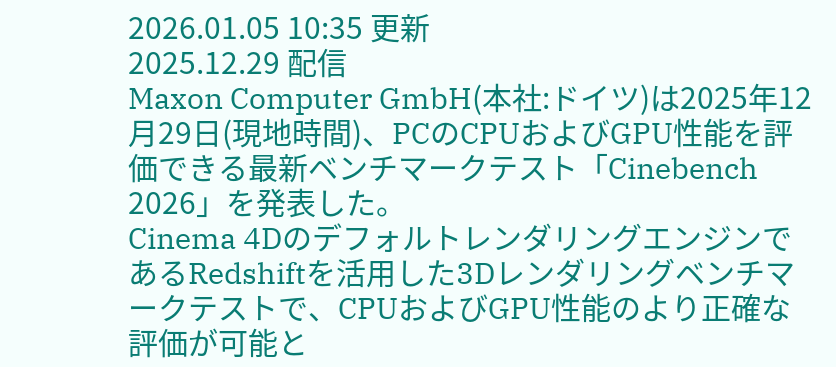2026.01.05 10:35 更新
2025.12.29 配信
Maxon Computer GmbH(本社:ドイツ)は2025年12月29日(現地時間)、PCのCPUおよびGPU性能を評価できる最新ベンチマークテスト「Cinebench 2026」を発表した。
Cinema 4DのデフォルトレンダリングエンジンであるRedshiftを活用した3Dレンダリングベンチマークテストで、CPUおよびGPU性能のより正確な評価が可能と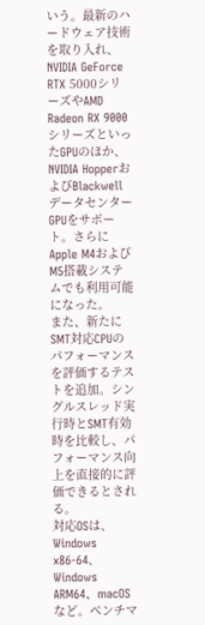いう。最新のハードウェア技術を取り入れ、NVIDIA GeForce RTX 5000シリーズやAMD Radeon RX 9000シリーズといったGPUのほか、NVIDIA HopperおよびBlackwellデータセンターGPUをサポート。さらにApple M4およびM5搭載システムでも利用可能になった。
また、新たにSMT対応CPUのパフォーマンスを評価するテストを追加。シングルスレッド実行時とSMT有効時を比較し、パフォーマンス向上を直接的に評価できるとされる。
対応OSは、Windows x86-64、Windows ARM64、macOSなど。ベンチマ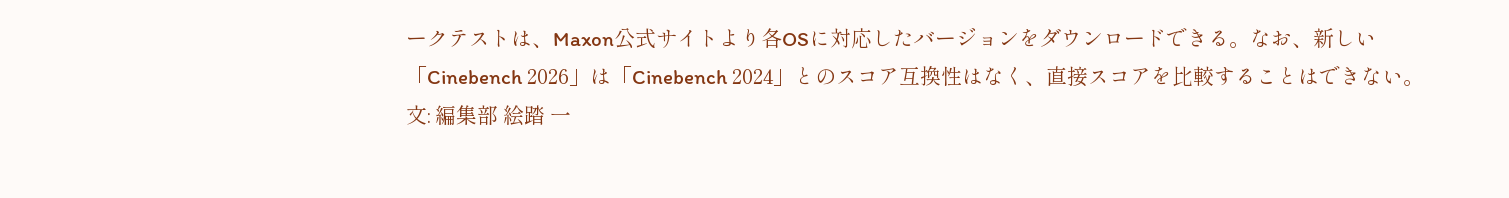ークテストは、Maxon公式サイトより各OSに対応したバージョンをダウンロードできる。なお、新しい「Cinebench 2026」は「Cinebench 2024」とのスコア互換性はなく、直接スコアを比較することはできない。
文: 編集部 絵踏 一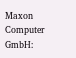Maxon Computer GmbH: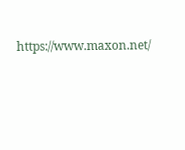https://www.maxon.net/